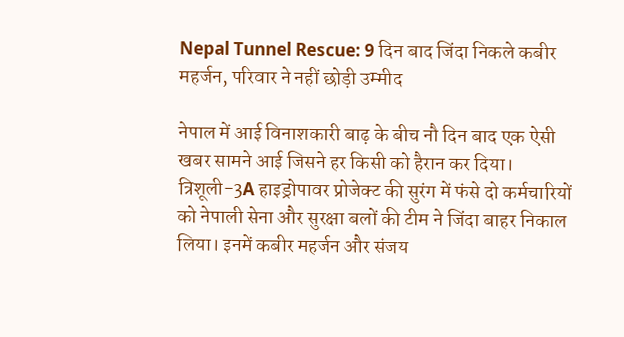Nepal Tunnel Rescue: 9 दिन बाद जिंदा निकले कबीर महर्जन, परिवार ने नहीं छोड़ी उम्मीद

नेपाल में आई विनाशकारी बाढ़ के बीच नौ दिन बाद एक ऐसी खबर सामने आई जिसने हर किसी को हैरान कर दिया। त्रिशूली-3A हाइड्रोपावर प्रोजेक्ट की सुरंग में फंसे दो कर्मचारियों को नेपाली सेना और सुरक्षा बलों की टीम ने जिंदा बाहर निकाल लिया। इनमें कबीर महर्जन और संजय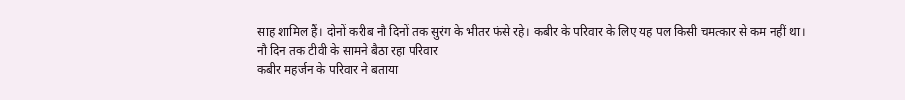साह शामिल हैं। दोनों करीब नौ दिनों तक सुरंग के भीतर फंसे रहे। कबीर के परिवार के लिए यह पल किसी चमत्कार से कम नहीं था।
नौ दिन तक टीवी के सामने बैठा रहा परिवार
कबीर महर्जन के परिवार ने बताया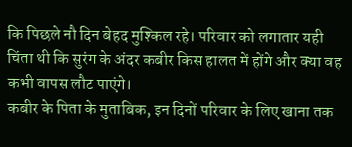कि पिछले नौ दिन बेहद मुश्किल रहे। परिवार को लगातार यही चिंता थी कि सुरंग के अंदर कबीर किस हालत में होंगे और क्या वह कभी वापस लौट पाएंगे।
कबीर के पिता के मुताबिक, इन दिनों परिवार के लिए खाना तक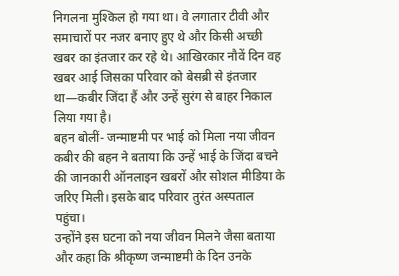निगलना मुश्किल हो गया था। वे लगातार टीवी और समाचारों पर नजर बनाए हुए थे और किसी अच्छी खबर का इंतजार कर रहे थे। आखिरकार नौवें दिन वह खबर आई जिसका परिवार को बेसब्री से इंतजार था—कबीर जिंदा हैं और उन्हें सुरंग से बाहर निकाल लिया गया है।
बहन बोलीं- जन्माष्टमी पर भाई को मिला नया जीवन
कबीर की बहन ने बताया कि उन्हें भाई के जिंदा बचने की जानकारी ऑनलाइन खबरों और सोशल मीडिया के जरिए मिली। इसके बाद परिवार तुरंत अस्पताल पहुंचा।
उन्होंने इस घटना को नया जीवन मिलने जैसा बताया और कहा कि श्रीकृष्ण जन्माष्टमी के दिन उनके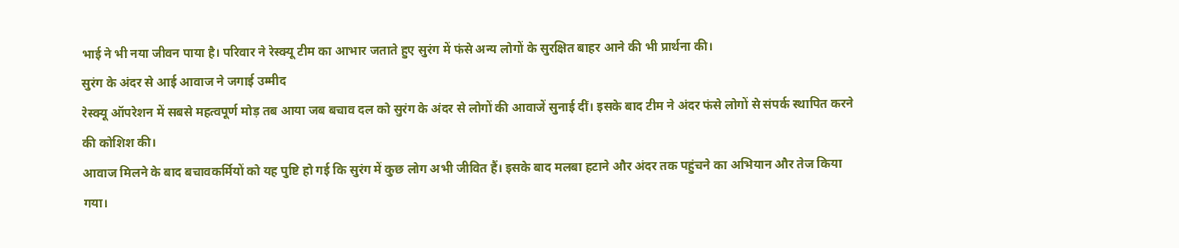भाई ने भी नया जीवन पाया है। परिवार ने रेस्क्यू टीम का आभार जताते हुए सुरंग में फंसे अन्य लोगों के सुरक्षित बाहर आने की भी प्रार्थना की।
सुरंग के अंदर से आई आवाज ने जगाई उम्मीद
रेस्क्यू ऑपरेशन में सबसे महत्वपूर्ण मोड़ तब आया जब बचाव दल को सुरंग के अंदर से लोगों की आवाजें सुनाई दीं। इसके बाद टीम ने अंदर फंसे लोगों से संपर्क स्थापित करने की कोशिश की।
आवाज मिलने के बाद बचावकर्मियों को यह पुष्टि हो गई कि सुरंग में कुछ लोग अभी जीवित हैं। इसके बाद मलबा हटाने और अंदर तक पहुंचने का अभियान और तेज किया गया।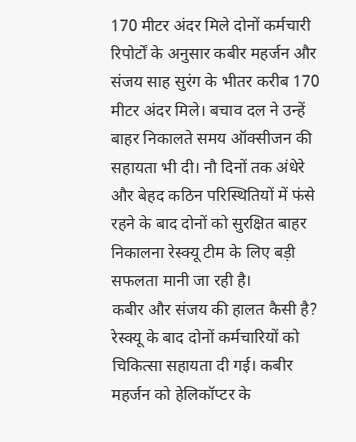170 मीटर अंदर मिले दोनों कर्मचारी
रिपोर्टों के अनुसार कबीर महर्जन और संजय साह सुरंग के भीतर करीब 170 मीटर अंदर मिले। बचाव दल ने उन्हें बाहर निकालते समय ऑक्सीजन की सहायता भी दी। नौ दिनों तक अंधेरे और बेहद कठिन परिस्थितियों में फंसे रहने के बाद दोनों को सुरक्षित बाहर निकालना रेस्क्यू टीम के लिए बड़ी सफलता मानी जा रही है।
कबीर और संजय की हालत कैसी है?
रेस्क्यू के बाद दोनों कर्मचारियों को चिकित्सा सहायता दी गई। कबीर महर्जन को हेलिकॉप्टर के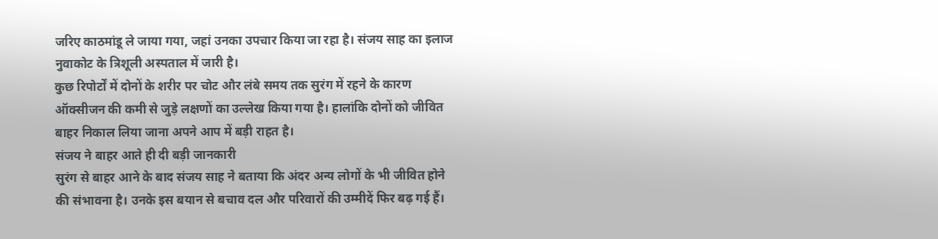जरिए काठमांडू ले जाया गया, जहां उनका उपचार किया जा रहा है। संजय साह का इलाज नुवाकोट के त्रिशूली अस्पताल में जारी है।
कुछ रिपोर्टों में दोनों के शरीर पर चोट और लंबे समय तक सुरंग में रहने के कारण ऑक्सीजन की कमी से जुड़े लक्षणों का उल्लेख किया गया है। हालांकि दोनों को जीवित बाहर निकाल लिया जाना अपने आप में बड़ी राहत है।
संजय ने बाहर आते ही दी बड़ी जानकारी
सुरंग से बाहर आने के बाद संजय साह ने बताया कि अंदर अन्य लोगों के भी जीवित होने की संभावना है। उनके इस बयान से बचाव दल और परिवारों की उम्मीदें फिर बढ़ गई हैं।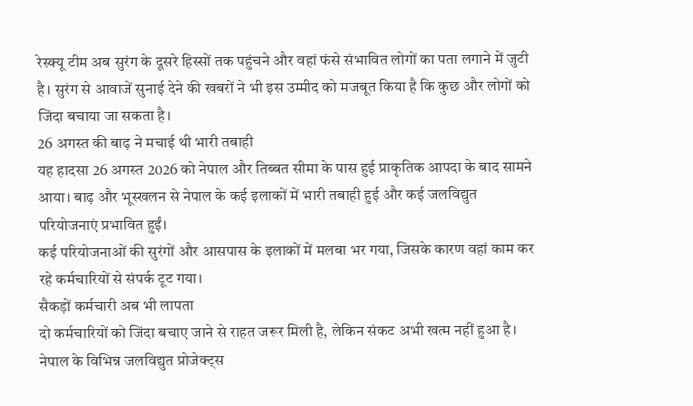रेस्क्यू टीम अब सुरंग के दूसरे हिस्सों तक पहुंचने और वहां फंसे संभावित लोगों का पता लगाने में जुटी है। सुरंग से आवाजें सुनाई देने की खबरों ने भी इस उम्मीद को मजबूत किया है कि कुछ और लोगों को जिंदा बचाया जा सकता है।
26 अगस्त की बाढ़ ने मचाई थी भारी तबाही
यह हादसा 26 अगस्त 2026 को नेपाल और तिब्बत सीमा के पास हुई प्राकृतिक आपदा के बाद सामने आया। बाढ़ और भूस्खलन से नेपाल के कई इलाकों में भारी तबाही हुई और कई जलविद्युत परियोजनाएं प्रभावित हुईं।
कई परियोजनाओं की सुरंगों और आसपास के इलाकों में मलबा भर गया, जिसके कारण वहां काम कर रहे कर्मचारियों से संपर्क टूट गया।
सैकड़ों कर्मचारी अब भी लापता
दो कर्मचारियों को जिंदा बचाए जाने से राहत जरूर मिली है, लेकिन संकट अभी खत्म नहीं हुआ है। नेपाल के विभिन्न जलविद्युत प्रोजेक्ट्स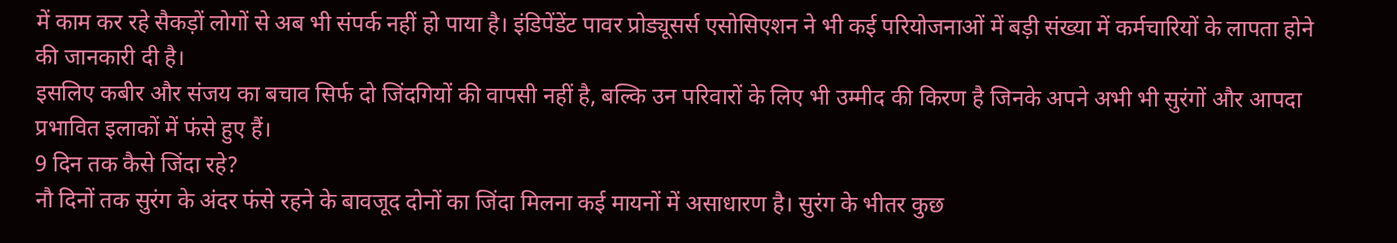में काम कर रहे सैकड़ों लोगों से अब भी संपर्क नहीं हो पाया है। इंडिपेंडेंट पावर प्रोड्यूसर्स एसोसिएशन ने भी कई परियोजनाओं में बड़ी संख्या में कर्मचारियों के लापता होने की जानकारी दी है।
इसलिए कबीर और संजय का बचाव सिर्फ दो जिंदगियों की वापसी नहीं है, बल्कि उन परिवारों के लिए भी उम्मीद की किरण है जिनके अपने अभी भी सुरंगों और आपदा प्रभावित इलाकों में फंसे हुए हैं।
9 दिन तक कैसे जिंदा रहे?
नौ दिनों तक सुरंग के अंदर फंसे रहने के बावजूद दोनों का जिंदा मिलना कई मायनों में असाधारण है। सुरंग के भीतर कुछ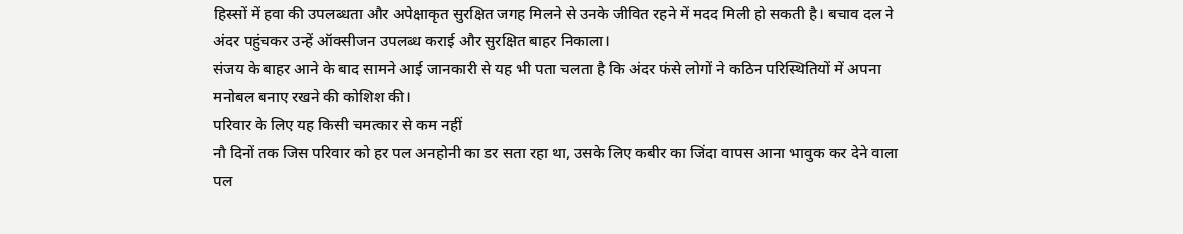हिस्सों में हवा की उपलब्धता और अपेक्षाकृत सुरक्षित जगह मिलने से उनके जीवित रहने में मदद मिली हो सकती है। बचाव दल ने अंदर पहुंचकर उन्हें ऑक्सीजन उपलब्ध कराई और सुरक्षित बाहर निकाला।
संजय के बाहर आने के बाद सामने आई जानकारी से यह भी पता चलता है कि अंदर फंसे लोगों ने कठिन परिस्थितियों में अपना मनोबल बनाए रखने की कोशिश की।
परिवार के लिए यह किसी चमत्कार से कम नहीं
नौ दिनों तक जिस परिवार को हर पल अनहोनी का डर सता रहा था, उसके लिए कबीर का जिंदा वापस आना भावुक कर देने वाला पल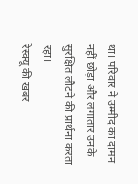था। परिवार ने उम्मीद का दामन नहीं छोड़ा और लगातार उनके सुरक्षित लौटने की प्रार्थना करता रहा।
रेस्क्यू की खबर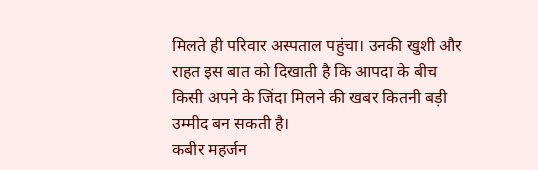मिलते ही परिवार अस्पताल पहुंचा। उनकी खुशी और राहत इस बात को दिखाती है कि आपदा के बीच किसी अपने के जिंदा मिलने की खबर कितनी बड़ी उम्मीद बन सकती है।
कबीर महर्जन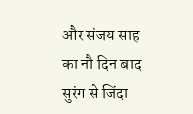और संजय साह का नौ दिन बाद सुरंग से जिंदा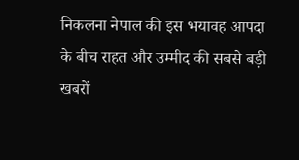निकलना नेपाल की इस भयावह आपदा के बीच राहत और उम्मीद की सबसे बड़ी खबरों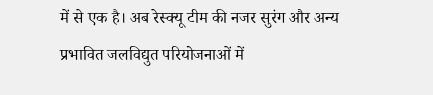में से एक है। अब रेस्क्यू टीम की नजर सुरंग और अन्य प्रभावित जलविद्युत परियोजनाओं में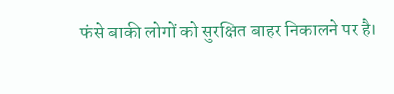फंसे बाकी लोगों को सुरक्षित बाहर निकालने पर है।